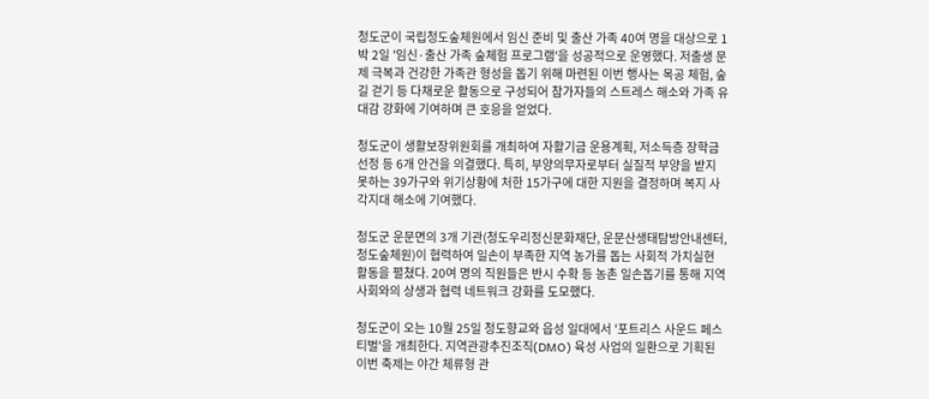청도군이 국립청도숲체원에서 임신 준비 및 출산 가족 40여 명을 대상으로 1박 2일 '임신·출산 가족 숲체험 프로그램'을 성공적으로 운영했다. 저출생 문제 극복과 건강한 가족관 형성을 돕기 위해 마련된 이번 행사는 목공 체험, 숲길 걷기 등 다채로운 활동으로 구성되어 참가자들의 스트레스 해소와 가족 유대감 강화에 기여하며 큰 호응을 얻었다.

청도군이 생활보장위원회를 개최하여 자활기금 운용계획, 저소득층 장학금 선정 등 6개 안건을 의결했다. 특히, 부양의무자로부터 실질적 부양을 받지 못하는 39가구와 위기상황에 처한 15가구에 대한 지원을 결정하며 복지 사각지대 해소에 기여했다.

청도군 운문면의 3개 기관(청도우리정신문화재단, 운문산생태탐방안내센터, 청도숲체원)이 협력하여 일손이 부족한 지역 농가를 돕는 사회적 가치실현 활동을 펼쳤다. 20여 명의 직원들은 반시 수확 등 농촌 일손돕기를 통해 지역사회와의 상생과 협력 네트워크 강화를 도모했다.

청도군이 오는 10월 25일 청도향교와 읍성 일대에서 '포트리스 사운드 페스티벌'을 개최한다. 지역관광추진조직(DMO) 육성 사업의 일환으로 기획된 이번 축제는 야간 체류형 관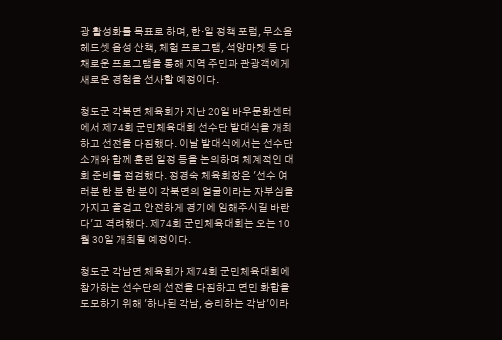광 활성화를 목표로 하며, 한·일 정책 포럼, 무소음 헤드셋 읍성 산책, 체험 프로그램, 석양마켓 등 다채로운 프로그램을 통해 지역 주민과 관광객에게 새로운 경험을 선사할 예정이다.

청도군 각북면 체육회가 지난 20일 바우문화센터에서 제74회 군민체육대회 선수단 발대식을 개최하고 선전을 다짐했다. 이날 발대식에서는 선수단 소개와 함께 훈련 일정 등을 논의하며 체계적인 대회 준비를 점검했다. 정경숙 체육회장은 '선수 여러분 한 분 한 분이 각북면의 얼굴이라는 자부심을 가지고 즐겁고 안전하게 경기에 임해주시길 바란다'고 격려했다. 제74회 군민체육대회는 오는 10월 30일 개최될 예정이다.

청도군 각남면 체육회가 제74회 군민체육대회에 참가하는 선수단의 선전을 다짐하고 면민 화합을 도모하기 위해 '하나된 각남, 승리하는 각남'이라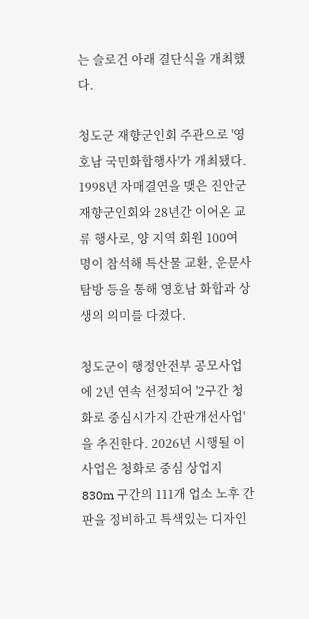는 슬로건 아래 결단식을 개최했다.

청도군 재향군인회 주관으로 '영호남 국민화합행사'가 개최됐다. 1998년 자매결연을 맺은 진안군 재향군인회와 28년간 이어온 교류 행사로, 양 지역 회원 100여 명이 참석해 특산물 교환, 운문사 탐방 등을 통해 영호남 화합과 상생의 의미를 다졌다.

청도군이 행정안전부 공모사업에 2년 연속 선정되어 '2구간 청화로 중심시가지 간판개선사업'을 추진한다. 2026년 시행될 이 사업은 청화로 중심 상업지 830m 구간의 111개 업소 노후 간판을 정비하고 특색있는 디자인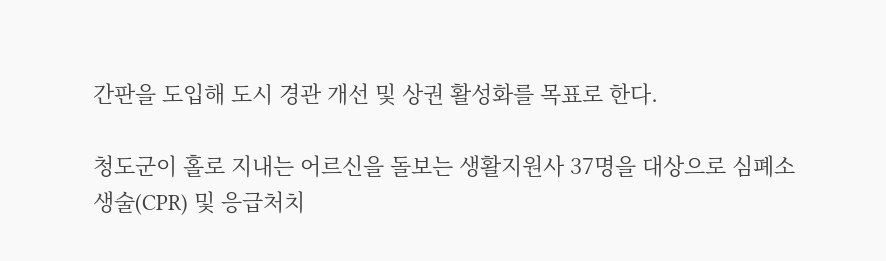간판을 도입해 도시 경관 개선 및 상권 활성화를 목표로 한다.

청도군이 홀로 지내는 어르신을 돌보는 생활지원사 37명을 대상으로 심폐소생술(CPR) 및 응급처치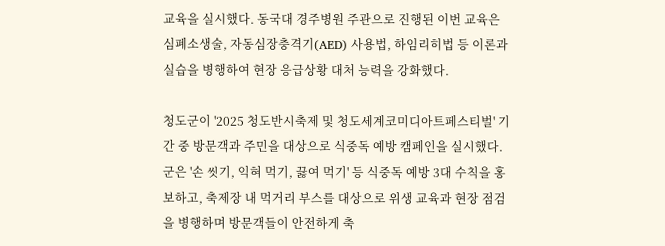교육을 실시했다. 동국대 경주병원 주관으로 진행된 이번 교육은 심폐소생술, 자동심장충격기(AED) 사용법, 하임리히법 등 이론과 실습을 병행하여 현장 응급상황 대처 능력을 강화했다.

청도군이 '2025 청도반시축제 및 청도세계코미디아트페스티벌' 기간 중 방문객과 주민을 대상으로 식중독 예방 캠페인을 실시했다. 군은 '손 씻기, 익혀 먹기, 끓여 먹기' 등 식중독 예방 3대 수칙을 홍보하고, 축제장 내 먹거리 부스를 대상으로 위생 교육과 현장 점검을 병행하며 방문객들이 안전하게 축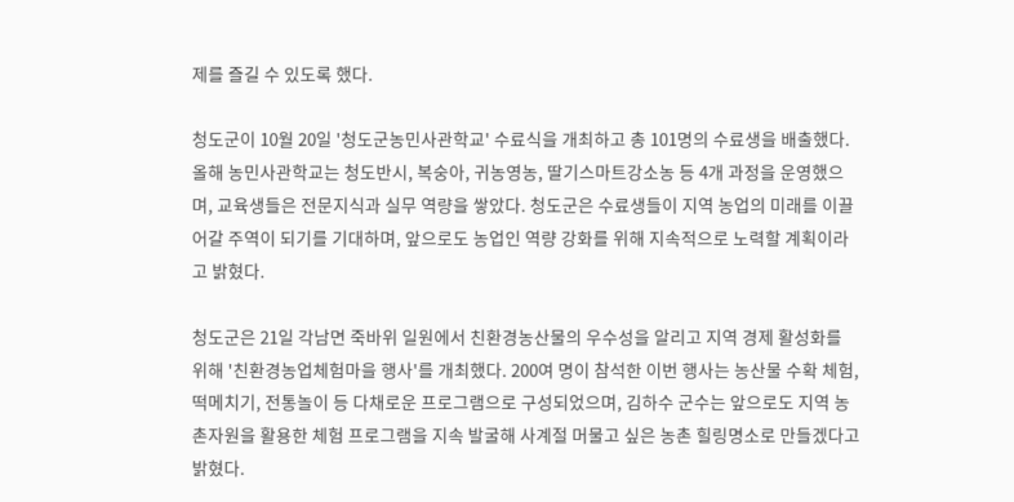제를 즐길 수 있도록 했다.

청도군이 10월 20일 '청도군농민사관학교' 수료식을 개최하고 총 101명의 수료생을 배출했다. 올해 농민사관학교는 청도반시, 복숭아, 귀농영농, 딸기스마트강소농 등 4개 과정을 운영했으며, 교육생들은 전문지식과 실무 역량을 쌓았다. 청도군은 수료생들이 지역 농업의 미래를 이끌어갈 주역이 되기를 기대하며, 앞으로도 농업인 역량 강화를 위해 지속적으로 노력할 계획이라고 밝혔다.

청도군은 21일 각남면 죽바위 일원에서 친환경농산물의 우수성을 알리고 지역 경제 활성화를 위해 '친환경농업체험마을 행사'를 개최했다. 200여 명이 참석한 이번 행사는 농산물 수확 체험, 떡메치기, 전통놀이 등 다채로운 프로그램으로 구성되었으며, 김하수 군수는 앞으로도 지역 농촌자원을 활용한 체험 프로그램을 지속 발굴해 사계절 머물고 싶은 농촌 힐링명소로 만들겠다고 밝혔다.